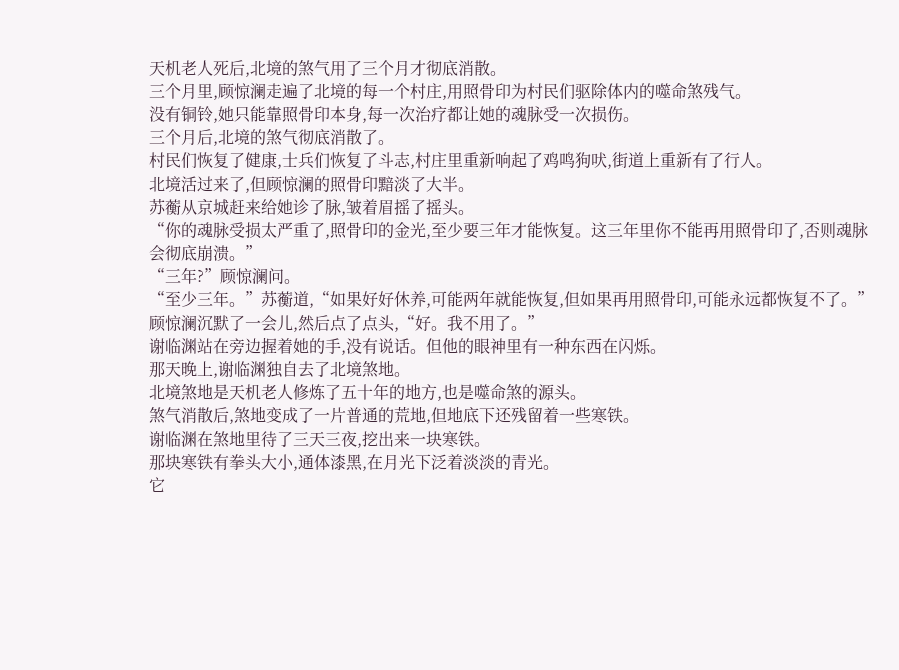天机老人死后,北境的煞气用了三个月才彻底消散。
三个月里,顾惊澜走遍了北境的每一个村庄,用照骨印为村民们驱除体内的噬命煞残气。
没有铜铃,她只能靠照骨印本身,每一次治疗都让她的魂脉受一次损伤。
三个月后,北境的煞气彻底消散了。
村民们恢复了健康,士兵们恢复了斗志,村庄里重新响起了鸡鸣狗吠,街道上重新有了行人。
北境活过来了,但顾惊澜的照骨印黯淡了大半。
苏蘅从京城赶来给她诊了脉,皱着眉摇了摇头。
“你的魂脉受损太严重了,照骨印的金光,至少要三年才能恢复。这三年里你不能再用照骨印了,否则魂脉会彻底崩溃。”
“三年?”顾惊澜问。
“至少三年。”苏蘅道,“如果好好休养,可能两年就能恢复,但如果再用照骨印,可能永远都恢复不了。”
顾惊澜沉默了一会儿,然后点了点头,“好。我不用了。”
谢临渊站在旁边握着她的手,没有说话。但他的眼神里有一种东西在闪烁。
那天晚上,谢临渊独自去了北境煞地。
北境煞地是天机老人修炼了五十年的地方,也是噬命煞的源头。
煞气消散后,煞地变成了一片普通的荒地,但地底下还残留着一些寒铁。
谢临渊在煞地里待了三天三夜,挖出来一块寒铁。
那块寒铁有拳头大小,通体漆黑,在月光下泛着淡淡的青光。
它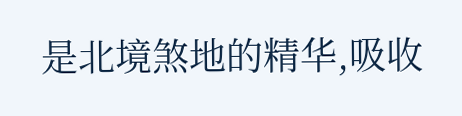是北境煞地的精华,吸收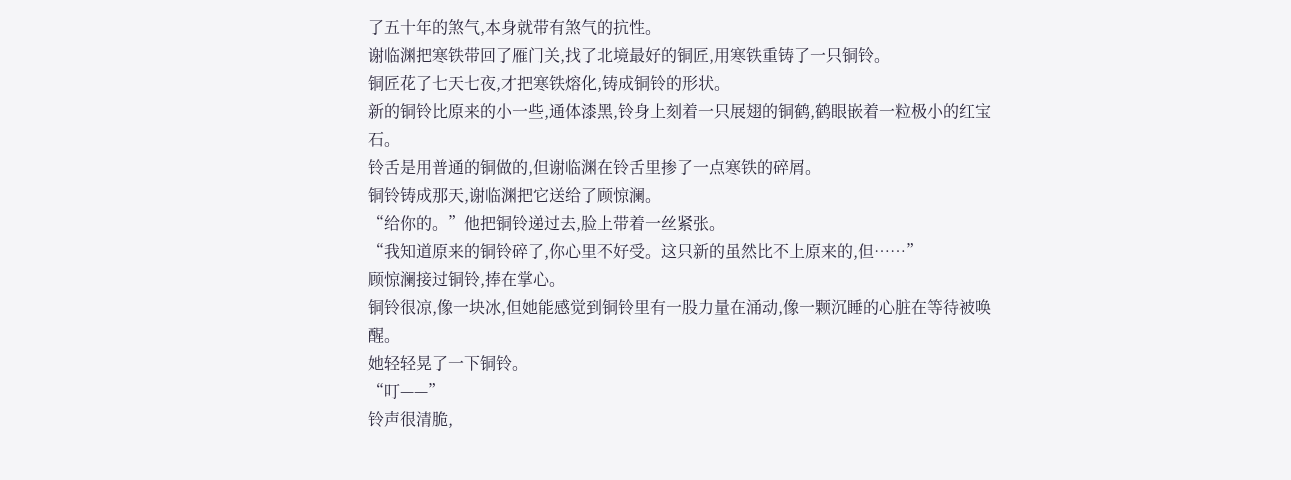了五十年的煞气,本身就带有煞气的抗性。
谢临渊把寒铁带回了雁门关,找了北境最好的铜匠,用寒铁重铸了一只铜铃。
铜匠花了七天七夜,才把寒铁熔化,铸成铜铃的形状。
新的铜铃比原来的小一些,通体漆黑,铃身上刻着一只展翅的铜鹤,鹤眼嵌着一粒极小的红宝石。
铃舌是用普通的铜做的,但谢临渊在铃舌里掺了一点寒铁的碎屑。
铜铃铸成那天,谢临渊把它送给了顾惊澜。
“给你的。”他把铜铃递过去,脸上带着一丝紧张。
“我知道原来的铜铃碎了,你心里不好受。这只新的虽然比不上原来的,但……”
顾惊澜接过铜铃,捧在掌心。
铜铃很凉,像一块冰,但她能感觉到铜铃里有一股力量在涌动,像一颗沉睡的心脏在等待被唤醒。
她轻轻晃了一下铜铃。
“叮——”
铃声很清脆,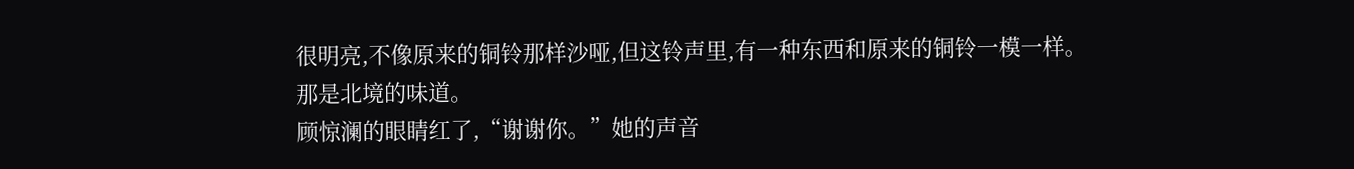很明亮,不像原来的铜铃那样沙哑,但这铃声里,有一种东西和原来的铜铃一模一样。
那是北境的味道。
顾惊澜的眼睛红了,“谢谢你。”她的声音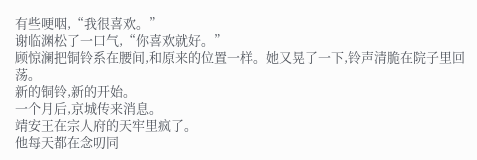有些哽咽,“我很喜欢。”
谢临渊松了一口气,“你喜欢就好。”
顾惊澜把铜铃系在腰间,和原来的位置一样。她又晃了一下,铃声清脆在院子里回荡。
新的铜铃,新的开始。
一个月后,京城传来消息。
靖安王在宗人府的天牢里疯了。
他每天都在念叨同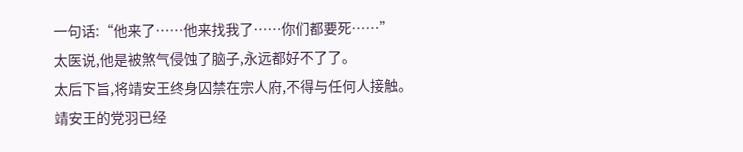一句话:“他来了……他来找我了……你们都要死……”
太医说,他是被煞气侵蚀了脑子,永远都好不了了。
太后下旨,将靖安王终身囚禁在宗人府,不得与任何人接触。
靖安王的党羽已经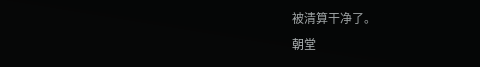被清算干净了。
朝堂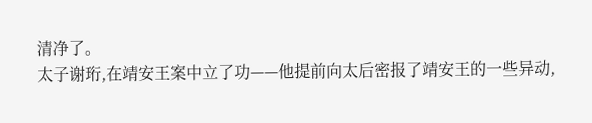清净了。
太子谢珩,在靖安王案中立了功——他提前向太后密报了靖安王的一些异动,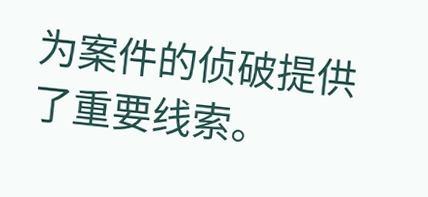为案件的侦破提供了重要线索。